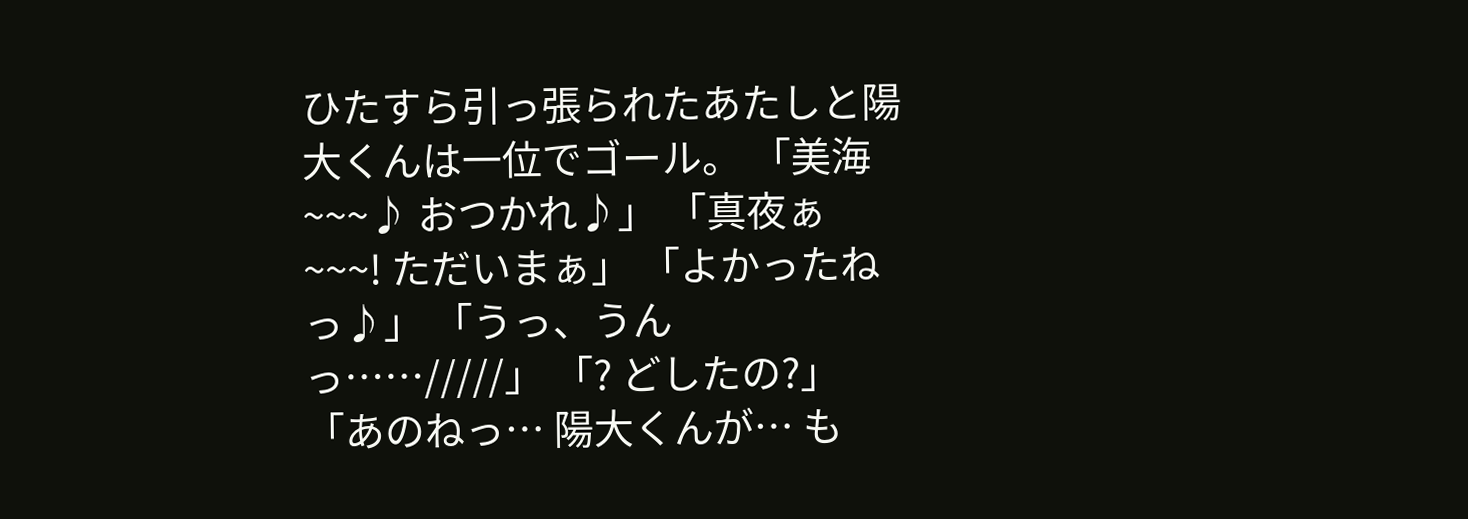ひたすら引っ張られたあたしと陽大くんは一位でゴール。 「美海~~~♪ おつかれ♪」 「真夜ぁ~~~! ただいまぁ」 「よかったねっ♪」 「うっ、うんっ……/////」 「? どしたの?」 「あのねっ… 陽大くんが… も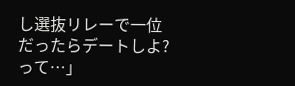し選抜リレーで一位だったらデートしよ? って…」